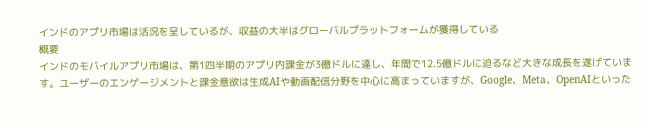インドのアプリ市場は活況を呈しているが、収益の大半はグローバルプラットフォームが獲得している
概要
インドのモバイルアプリ市場は、第1四半期のアプリ内課金が3億ドルに達し、年間で12.5億ドルに迫るなど大きな成長を遂げています。ユーザーのエンゲージメントと課金意欲は生成AIや動画配信分野を中心に高まっていますが、Google、Meta、OpenAIといった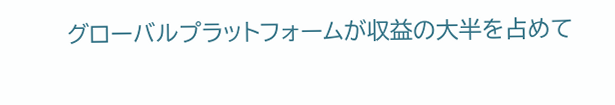グローバルプラットフォームが収益の大半を占めて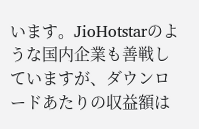います。JioHotstarのような国内企業も善戦していますが、ダウンロードあたりの収益額は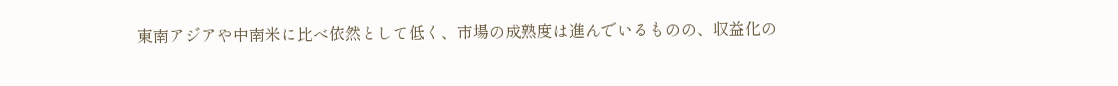東南アジアや中南米に比べ依然として低く、市場の成熟度は進んでいるものの、収益化の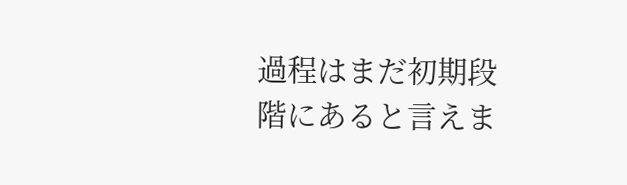過程はまだ初期段階にあると言えま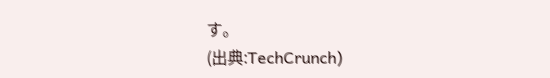す。
(出典:TechCrunch)